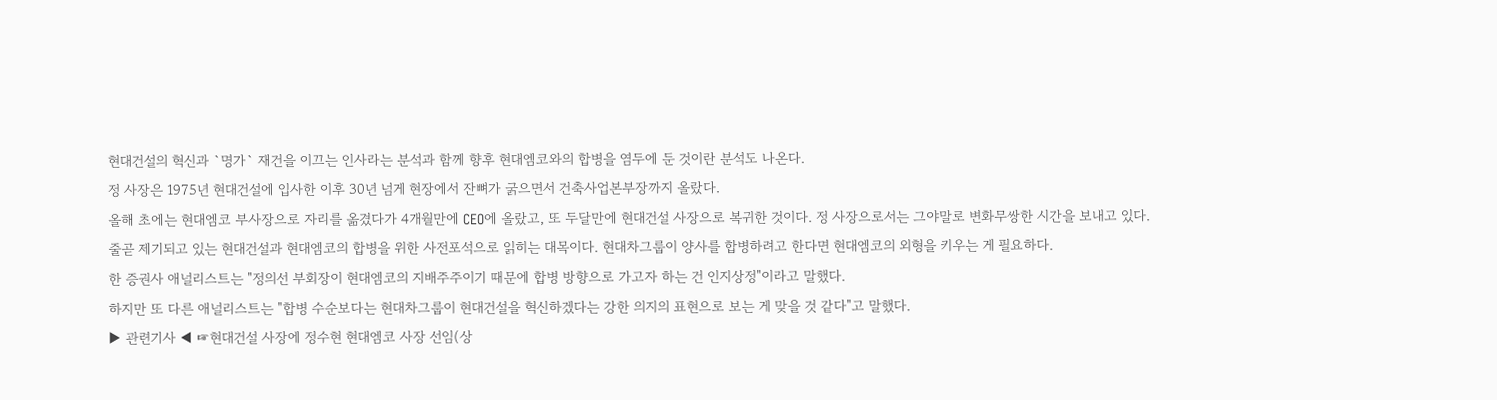현대건설의 혁신과 `명가` 재건을 이끄는 인사라는 분석과 함께 향후 현대엠코와의 합병을 염두에 둔 것이란 분석도 나온다.
정 사장은 1975년 현대건설에 입사한 이후 30년 넘게 현장에서 잔뼈가 굵으면서 건축사업본부장까지 올랐다.
올해 초에는 현대엠코 부사장으로 자리를 옮겼다가 4개월만에 CEO에 올랐고, 또 두달만에 현대건설 사장으로 복귀한 것이다. 정 사장으로서는 그야말로 변화무쌍한 시간을 보내고 있다.
줄곧 제기되고 있는 현대건설과 현대엠코의 합병을 위한 사전포석으로 읽히는 대목이다. 현대차그룹이 양사를 합병하려고 한다면 현대엠코의 외형을 키우는 게 필요하다.
한 증권사 애널리스트는 "정의선 부회장이 현대엠코의 지배주주이기 때문에 합병 방향으로 가고자 하는 건 인지상정"이라고 말했다.
하지만 또 다른 애널리스트는 "합병 수순보다는 현대차그룹이 현대건설을 혁신하겠다는 강한 의지의 표현으로 보는 게 맞을 것 같다"고 말했다.
▶ 관련기사 ◀ ☞현대건설 사장에 정수현 현대엠코 사장 선임(상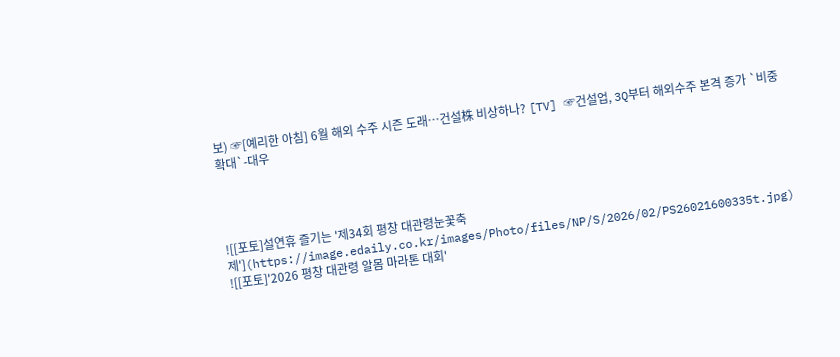보) ☞[예리한 아침] 6월 해외 수주 시즌 도래…건설株 비상하나? [TV] ☞건설업, 3Q부터 해외수주 본격 증가 `비중확대`-대우




![[포토]설연휴 즐기는 '제34회 평창 대관령눈꽃축제'](https://image.edaily.co.kr/images/Photo/files/NP/S/2026/02/PS26021600335t.jpg)
![[포토]'2026 평창 대관령 알몸 마라톤 대회'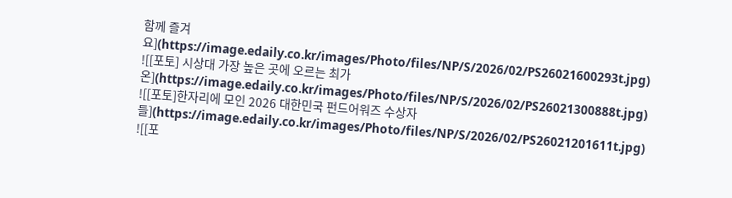함께 즐겨요](https://image.edaily.co.kr/images/Photo/files/NP/S/2026/02/PS26021600293t.jpg)
![[포토] 시상대 가장 높은 곳에 오르는 최가온](https://image.edaily.co.kr/images/Photo/files/NP/S/2026/02/PS26021300888t.jpg)
![[포토]한자리에 모인 2026 대한민국 펀드어워즈 수상자들](https://image.edaily.co.kr/images/Photo/files/NP/S/2026/02/PS26021201611t.jpg)
![[포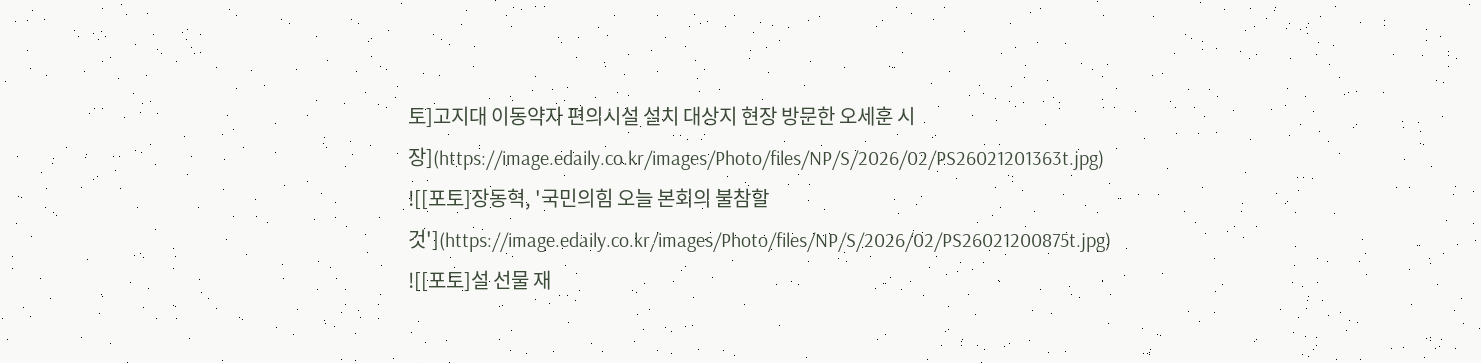토]고지대 이동약자 편의시설 설치 대상지 현장 방문한 오세훈 시장](https://image.edaily.co.kr/images/Photo/files/NP/S/2026/02/PS26021201363t.jpg)
![[포토]장동혁, '국민의힘 오늘 본회의 불참할 것'](https://image.edaily.co.kr/images/Photo/files/NP/S/2026/02/PS26021200875t.jpg)
![[포토]설 선물 재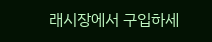래시장에서 구입하세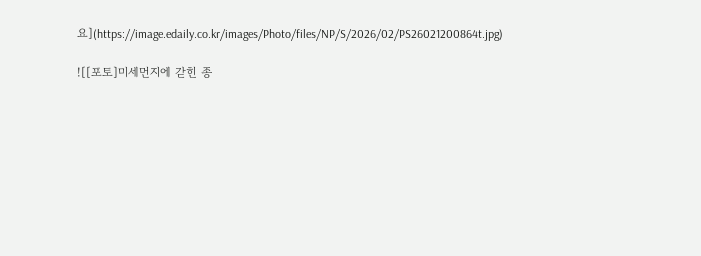요](https://image.edaily.co.kr/images/Photo/files/NP/S/2026/02/PS26021200864t.jpg)

![[포토]미세먼지에 갇힌 종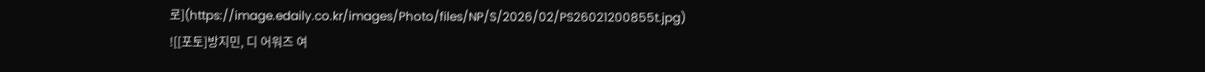로](https://image.edaily.co.kr/images/Photo/files/NP/S/2026/02/PS26021200855t.jpg)
![[포토]방지민, 디 어워즈 여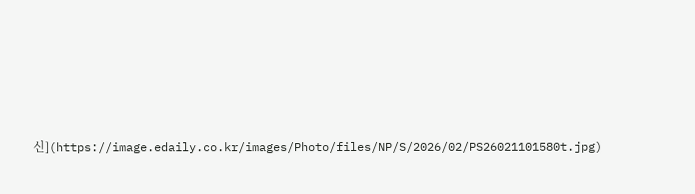신](https://image.edaily.co.kr/images/Photo/files/NP/S/2026/02/PS26021101580t.jpg)